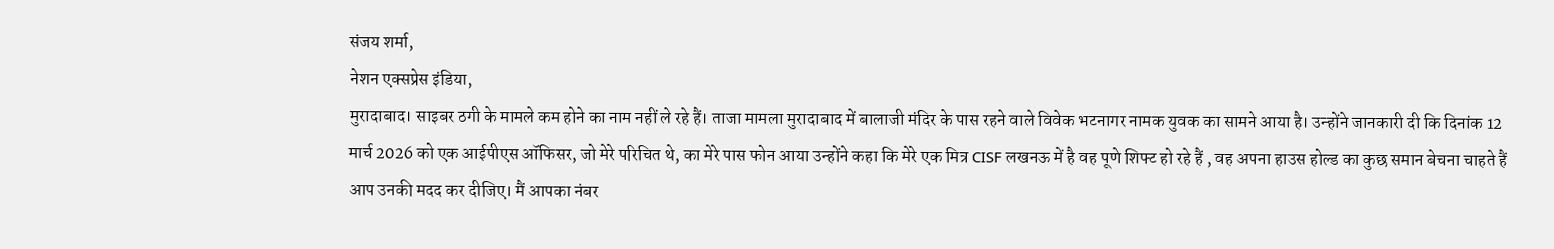संजय शर्मा,
नेशन एक्सप्रेस इंडिया,
मुरादाबाद। साइबर ठगी के मामले कम होने का नाम नहीं ले रहे हैं। ताजा मामला मुरादाबाद में बालाजी मंदिर के पास रहने वाले विवेक भटनागर नामक युवक का सामने आया है। उन्होंने जानकारी दी कि दिनांक 12 मार्च 2026 को एक आईपीएस ऑफिसर, जो मेरे परिचित थे, का मेरे पास फोन आया उन्होंने कहा कि मेरे एक मित्र CISF लखनऊ में है वह पूणे शिफ्ट हो रहे हैं , वह अपना हाउस होल्ड का कुछ समान बेचना चाहते हैं आप उनकी मदद कर दीजिए। मैं आपका नंबर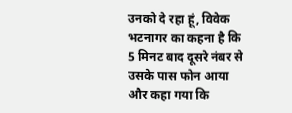उनको दे रहा हूं, विवेक भटनागर का कहना है कि 5 मिनट बाद दूसरे नंबर से उसके पास फोन आया और कहा गया कि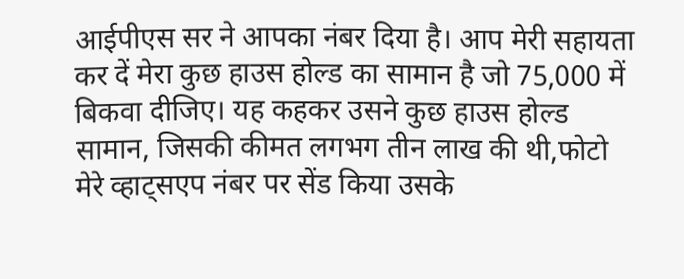आईपीएस सर ने आपका नंबर दिया है। आप मेरी सहायता कर दें मेरा कुछ हाउस होल्ड का सामान है जो 75,000 में बिकवा दीजिए। यह कहकर उसने कुछ हाउस होल्ड सामान, जिसकी कीमत लगभग तीन लाख की थी,फोटो मेरे व्हाट्सएप नंबर पर सेंड किया उसके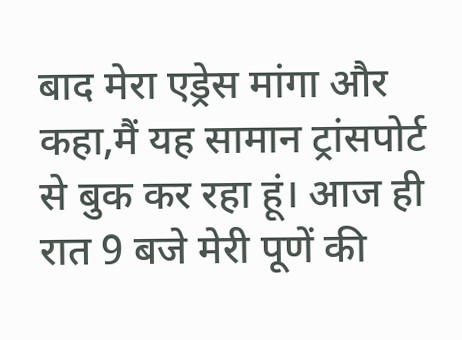बाद मेरा एड्रेस मांगा और कहा,मैं यह सामान ट्रांसपोर्ट से बुक कर रहा हूं। आज ही रात 9 बजे मेरी पूणें की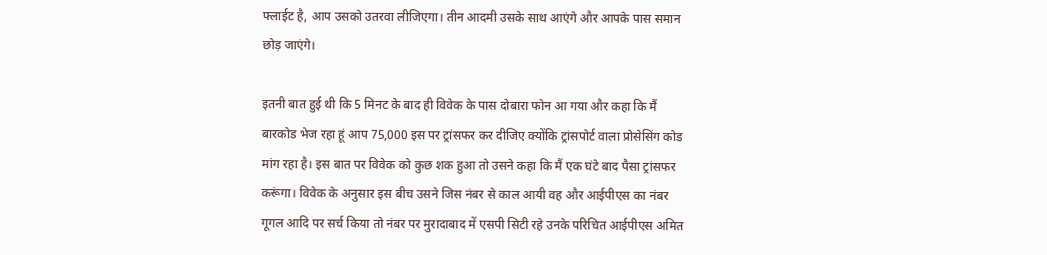फ्लाईट है, आप उसको उतरवा लीजिएगा। तीन आदमी उसके साथ आएंगे और आपके पास समान छोड़ जाएंगे।

इतनी बात हुई थी कि 5 मिनट के बाद ही विवेक के पास दोबारा फोन आ गया और कहा कि मैं बारकोड भेज रहा हूं आप 75,000 इस पर ट्रांसफर कर दीजिए क्योंकि ट्रांसपोर्ट वाला प्रोसेसिंग कोड मांग रहा है। इस बात पर विवेक को कुछ शक हुआ तो उसने कहा कि मैं एक घंटे बाद पैसा ट्रांसफर करूंगा। विवेक के अनुसार इस बीच उसने जिस नंबर से काल आयी वह और आईपीएस का नंबर गूगल आदि पर सर्च किया तो नंबर पर मुरादाबाद में एसपी सिटी रहे उनके परिचित आईपीएस अमित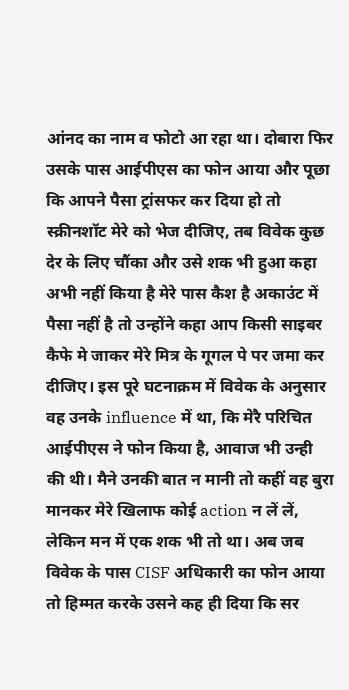आंनद का नाम व फोटो आ रहा था। दोबारा फिर उसके पास आईपीएस का फोन आया और पूछा कि आपने पैसा ट्रांसफर कर दिया हो तो स्क्रीनशॉट मेरे को भेज दीजिए, तब विवेक कुछ देर के लिए चौंका और उसे शक भी हुआ कहा अभी नहीं किया है मेरे पास कैश है अकाउंट में पैसा नहीं है तो उन्होंने कहा आप किसी साइबर कैफे मे जाकर मेरे मित्र के गूगल पे पर जमा कर दीजिए। इस पूरे घटनाक्रम में विवेक के अनुसार वह उनके influence में था, कि मेरै परिचित आईपीएस ने फोन किया है, आवाज भी उन्ही की थी। मैने उनकी बात न मानी तो कहीं वह बुरा मानकर मेरे खिलाफ कोई action न लें लें, लेकिन मन में एक शक भी तो था। अब जब विवेक के पास CISF अधिकारी का फोन आया तो हिम्मत करके उसने कह ही दिया कि सर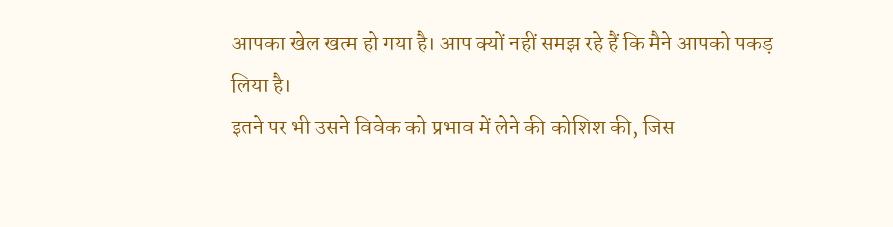आपका खेल खत्म हो गया है। आप क्यों नहीं समझ रहे हैं कि मैने आपको पकड़ लिया है।
इतने पर भी उसने विवेक को प्रभाव में लेने की कोशिश की, जिस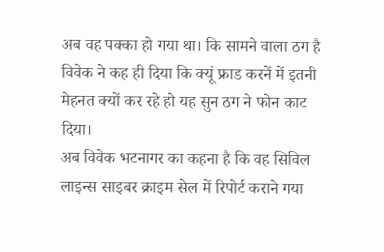अब वह पक्का हो गया था। कि सामने वाला ठग है विवेक ने कह ही दिया कि क्यूं फ्राड करनें में इतनी मेहनत क्यों कर रहे हो यह सुन ठग ने फोन काट दिया।
अब विवेक भटनागर का कहना है कि वह सिविल लाइन्स साइबर क्राइम सेल में रिपोर्ट कराने गया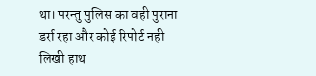था। परन्तु पुलिस का वही पुराना डर्रा रहा और कोई रिपोर्ट नही लिखी हाथ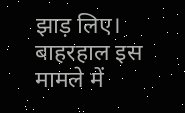झाड़ लिए। बाहरहाल इस मामले में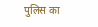पुलिस का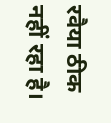रवैया ठीक नहीं रहा है।